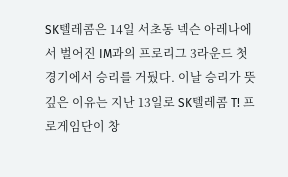SK텔레콤은 14일 서초동 넥슨 아레나에서 벌어진 IM과의 프로리그 3라운드 첫 경기에서 승리를 거뒀다. 이날 승리가 뜻깊은 이유는 지난 13일로 SK텔레콤 T! 프로게임단이 창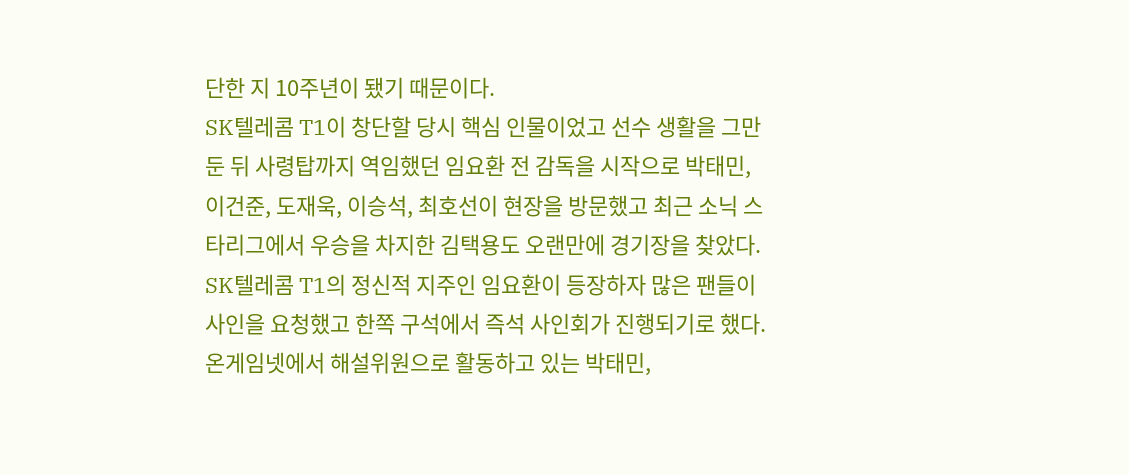단한 지 10주년이 됐기 때문이다.
SK텔레콤 T1이 창단할 당시 핵심 인물이었고 선수 생활을 그만 둔 뒤 사령탑까지 역임했던 임요환 전 감독을 시작으로 박태민, 이건준, 도재욱, 이승석, 최호선이 현장을 방문했고 최근 소닉 스타리그에서 우승을 차지한 김택용도 오랜만에 경기장을 찾았다.
SK텔레콤 T1의 정신적 지주인 임요환이 등장하자 많은 팬들이 사인을 요청했고 한쪽 구석에서 즉석 사인회가 진행되기로 했다. 온게임넷에서 해설위원으로 활동하고 있는 박태민,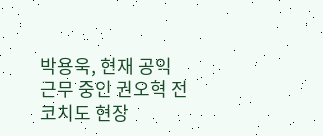박용욱, 현재 공익 근무 중인 권오혁 전 코치도 현장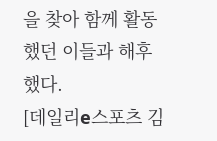을 찾아 함께 활동했던 이들과 해후했다.
[데일리e스포츠 김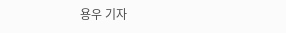용우 기자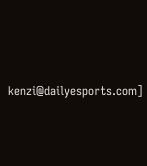kenzi@dailyesports.com]